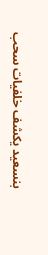بنسعيد يكشف خلفيات سحب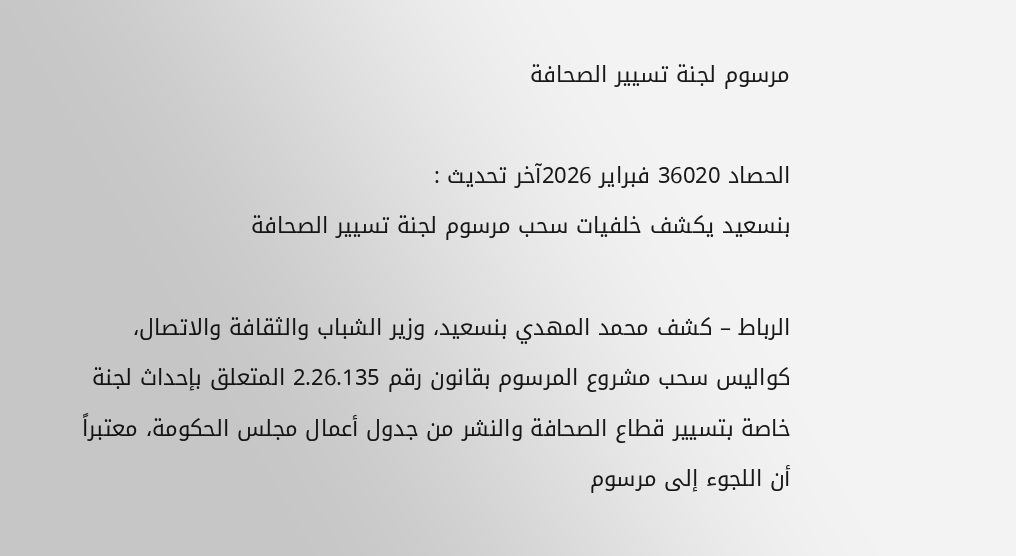مرسوم لجنة تسيير الصحافة

الحصاد 36020 فبراير 2026آخر تحديث :
بنسعيد يكشف خلفيات سحب مرسوم لجنة تسيير الصحافة

الرباط – كشف محمد المهدي بنسعيد، وزير الشباب والثقافة والاتصال، كواليس سحب مشروع المرسوم بقانون رقم 2.26.135 المتعلق بإحداث لجنة خاصة بتسيير قطاع الصحافة والنشر من جدول أعمال مجلس الحكومة، معتبراً أن اللجوء إلى مرسوم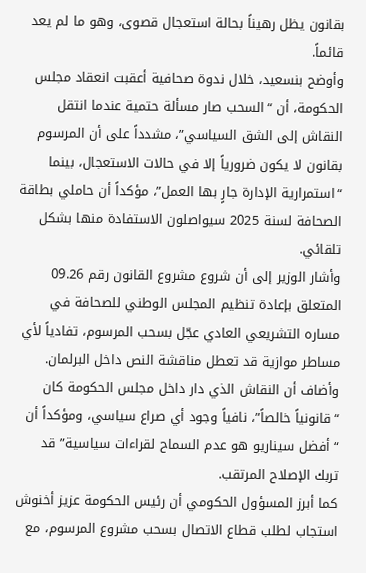بقانون يظل رهيناً بحالة استعجال قصوى، وهو ما لم يعد قائماً.
وأوضح بنسعيد، خلال ندوة صحافية أعقبت انعقاد مجلس الحكومة، أن “السحب صار مسألة حتمية عندما انتقل النقاش إلى الشق السياسي”، مشدداً على أن المرسوم بقانون لا يكون ضرورياً إلا في حالات الاستعجال، بينما “استمرارية الإدارة جارٍ بها العمل”، مؤكداً أن حاملي بطاقة الصحافة لسنة 2025 سيواصلون الاستفادة منها بشكل تلقائي.
وأشار الوزير إلى أن شروع مشروع القانون رقم 09.26 المتعلق بإعادة تنظيم المجلس الوطني للصحافة في مساره التشريعي العادي عجّل بسحب المرسوم، تفادياً لأي مساطر موازية قد تعطل مناقشة النص داخل البرلمان. وأضاف أن النقاش الذي دار داخل مجلس الحكومة كان “قانونياً خالصاً”، نافياً وجود أي صراع سياسي، ومؤكداً أن “أفضل سيناريو هو عدم السماح لقراءات سياسية” قد تربك الإصلاح المرتقب.
كما أبرز المسؤول الحكومي أن رئيس الحكومة عزيز أخنوش استجاب لطلب قطاع الاتصال بسحب مشروع المرسوم، مع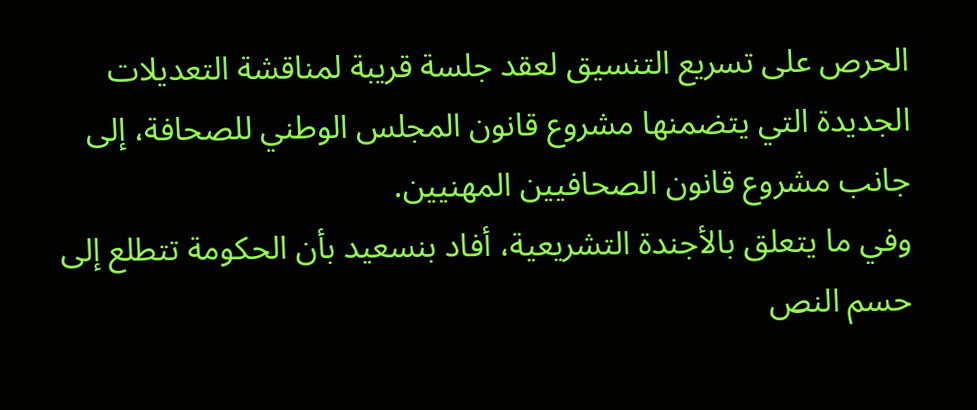الحرص على تسريع التنسيق لعقد جلسة قريبة لمناقشة التعديلات الجديدة التي يتضمنها مشروع قانون المجلس الوطني للصحافة، إلى جانب مشروع قانون الصحافيين المهنيين.
وفي ما يتعلق بالأجندة التشريعية، أفاد بنسعيد بأن الحكومة تتطلع إلى حسم النص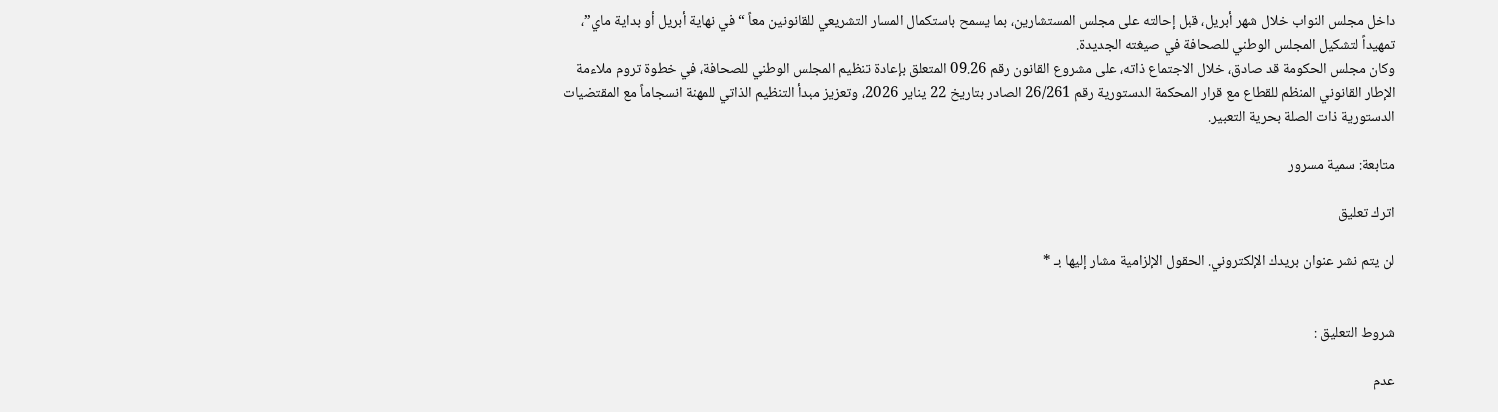داخل مجلس النواب خلال شهر أبريل، قبل إحالته على مجلس المستشارين، بما يسمح باستكمال المسار التشريعي للقانونين معاً “في نهاية أبريل أو بداية ماي”، تمهيداً لتشكيل المجلس الوطني للصحافة في صيغته الجديدة.
وكان مجلس الحكومة قد صادق، خلال الاجتماع ذاته، على مشروع القانون رقم 09.26 المتعلق بإعادة تنظيم المجلس الوطني للصحافة، في خطوة تروم ملاءمة الإطار القانوني المنظم للقطاع مع قرار المحكمة الدستورية رقم 26/261 الصادر بتاريخ 22 يناير 2026، وتعزيز مبدأ التنظيم الذاتي للمهنة انسجاماً مع المقتضيات الدستورية ذات الصلة بحرية التعبير.

متابعة: سمية مسرور

اترك تعليق

لن يتم نشر عنوان بريدك الإلكتروني. الحقول الإلزامية مشار إليها بـ *


شروط التعليق :

عدم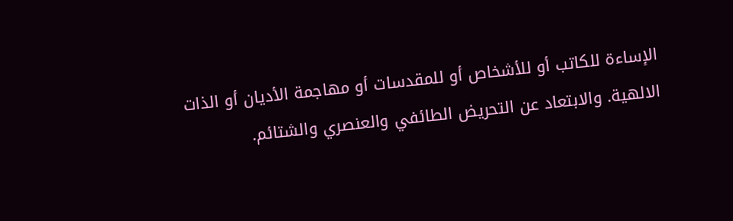الإساءة للكاتب أو للأشخاص أو للمقدسات أو مهاجمة الأديان أو الذات الالهية. والابتعاد عن التحريض الطائفي والعنصري والشتائم.